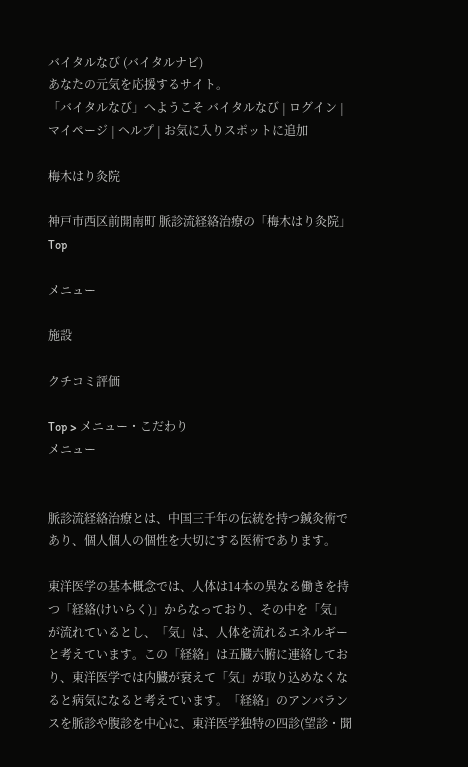バイタルなび (バイタルナビ)
あなたの元気を応援するサイト。
「バイタルなび」へようこそ バイタルなび | ログイン | マイページ | ヘルプ | お気に入りスポットに追加

梅木はり灸院

神戸市西区前開南町 脈診流経絡治療の「梅木はり灸院」
Top

メニュー

施設

クチコミ評価

Top > メニュー・こだわり
メニュー


脈診流経絡治療とは、中国三千年の伝統を持つ鍼灸術であり、個人個人の個性を大切にする医術であります。

東洋医学の基本概念では、人体は14本の異なる働きを持つ「経絡(けいらく)」からなっており、その中を「気」が流れているとし、「気」は、人体を流れるエネルギーと考えています。この「経絡」は五臓六腑に連絡しており、東洋医学では内臓が衰えて「気」が取り込めなくなると病気になると考えています。「経絡」のアンバランスを脈診や腹診を中心に、東洋医学独特の四診(望診・聞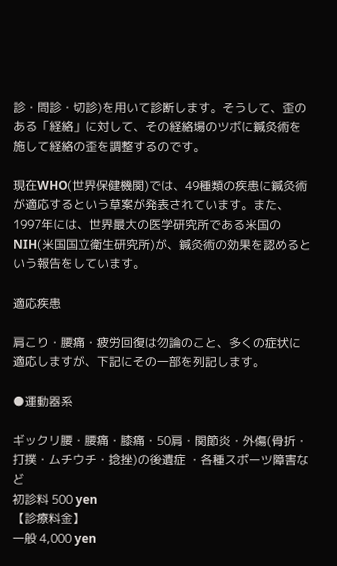診・問診・切診)を用いて診断します。そうして、歪のある「経絡」に対して、その経絡場のツボに鍼灸術を施して経絡の歪を調整するのです。

現在WHO(世界保健機関)では、49種類の疾患に鍼灸術が適応するという草案が発表されています。また、1997年には、世界最大の医学研究所である米国のNIH(米国国立衛生研究所)が、鍼灸術の効果を認めるという報告をしています。

適応疾患

肩こり・腰痛・疲労回復は勿論のこと、多くの症状に適応しますが、下記にその一部を列記します。

●運動器系

ギックリ腰・腰痛・膝痛・50肩・関節炎・外傷(骨折・打撲・ムチウチ・捻挫)の後遺症 ・各種スポーツ障害など
初診料 500 yen
【診療料金】
一般 4,000 yen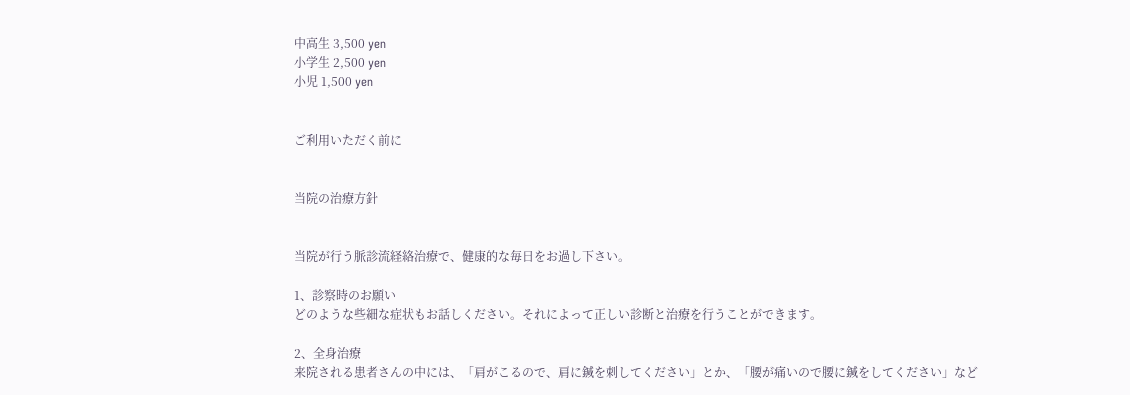中高生 3,500 yen
小学生 2,500 yen
小児 1,500 yen


ご利用いただく前に


当院の治療方針


当院が行う脈診流経絡治療で、健康的な毎日をお過し下さい。

1、診察時のお願い
どのような些細な症状もお話しください。それによって正しい診断と治療を行うことができます。

2、全身治療
来院される患者さんの中には、「肩がこるので、肩に鍼を刺してください」とか、「腰が痛いので腰に鍼をしてください」など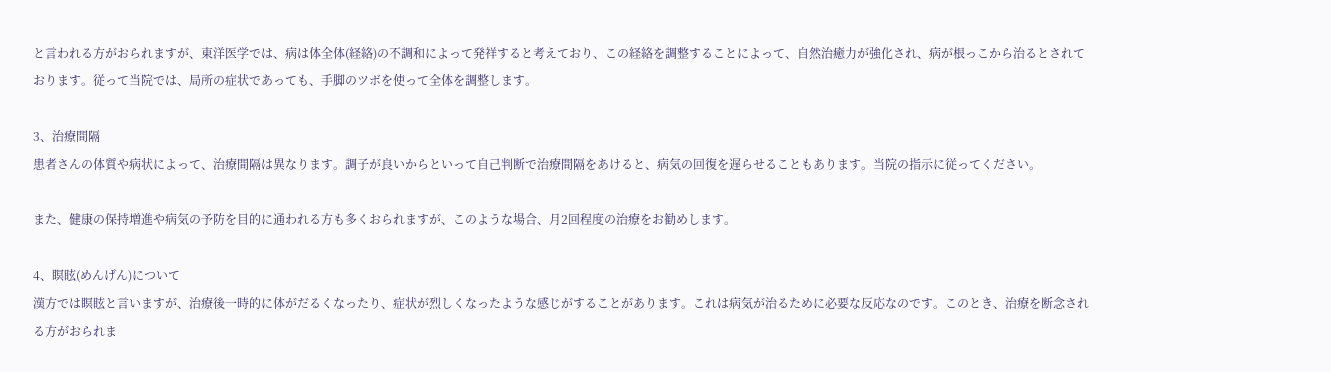と言われる方がおられますが、東洋医学では、病は体全体(経絡)の不調和によって発祥すると考えており、この経絡を調整することによって、自然治癒力が強化され、病が根っこから治るとされております。従って当院では、局所の症状であっても、手脚のツボを使って全体を調整します。

3、治療間隔
患者さんの体質や病状によって、治療間隔は異なります。調子が良いからといって自己判断で治療間隔をあけると、病気の回復を遅らせることもあります。当院の指示に従ってください。

また、健康の保持増進や病気の予防を目的に通われる方も多くおられますが、このような場合、月2回程度の治療をお勧めします。

4、瞑眩(めんげん)について
漢方では瞑眩と言いますが、治療後一時的に体がだるくなったり、症状が烈しくなったような感じがすることがあります。これは病気が治るために必要な反応なのです。このとき、治療を断念される方がおられま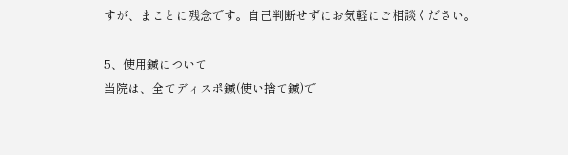すが、まことに残念です。自己判断せずにお気軽にご相談ください。

5、使用鍼について
当院は、全てディスポ鍼(使い捨て鍼)で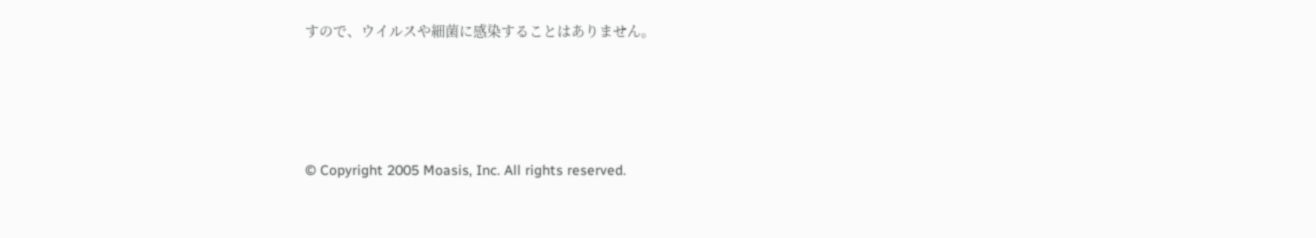すので、ウイルスや細菌に感染することはありません。




© Copyright 2005 Moasis, Inc. All rights reserved.